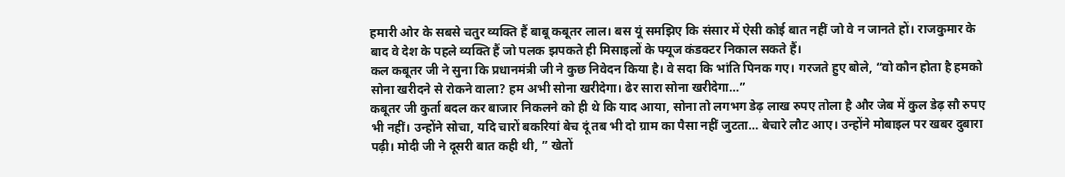हमारी ओर के सबसे चतुर व्यक्ति हैं बाबू कबूतर लाल। बस यूं समझिए कि संसार में ऐसी कोई बात नहीं जो वे न जानते हों। राजकुमार के बाद वे देश के पहले व्यक्ति हैं जो पलक झपकते ही मिसाइलों के फ्यूज कंडक्टर निकाल सकते हैं।
कल कबूतर जी ने सुना कि प्रधानमंत्री जी ने कुछ निवेदन किया है। वे सदा कि भांति पिनक गए। गरजते हुए बोले, “वो कौन होता है हमको सोना खरीदने से रोकने वाला? हम अभी सोना खरीदेगा। ढेर सारा सोना खरीदेगा…”
कबूतर जी कुर्ता बदल कर बाजार निकलने को ही थे कि याद आया, सोना तो लगभग डेढ़ लाख रुपए तोला है और जेब में कुल डेढ़ सौ रुपए भी नहीं। उन्होंने सोचा, यदि चारों बकरियां बेच दूं तब भी दो ग्राम का पैसा नहीं जुटता… बेचारे लौट आए। उन्होंने मोबाइल पर खबर दुबारा पढ़ी। मोदी जी ने दूसरी बात कही थी, ” खेतों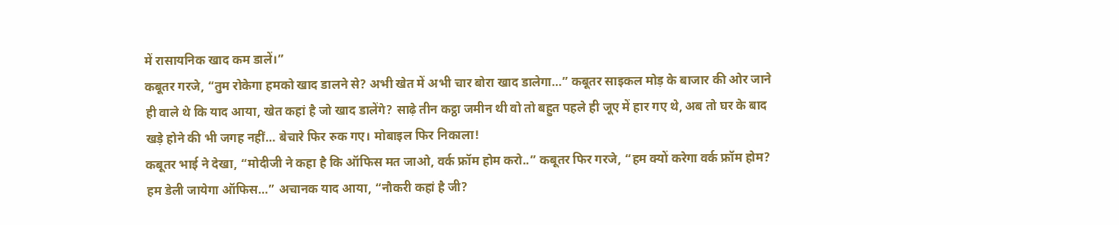में रासायनिक खाद कम डालें।”
कबूतर गरजे, “तुम रोकेगा हमको खाद डालने से? अभी खेत में अभी चार बोरा खाद डालेगा…” कबूतर साइकल मोड़ के बाजार की ओर जाने ही वाले थे कि याद आया, खेत कहां है जो खाद डालेंगे? साढ़े तीन कट्ठा जमीन थी वो तो बहुत पहले ही जूए में हार गए थे, अब तो घर के बाद खड़े होने की भी जगह नहीं… बेचारे फिर रुक गए। मोबाइल फिर निकाला!
कबूतर भाई ने देखा, “मोदीजी ने कहा है कि ऑफिस मत जाओ, वर्क फ्रॉम होम करो..” कबूतर फिर गरजे, “हम क्यों करेगा वर्क फ्रॉम होम? हम डेली जायेगा ऑफिस…” अचानक याद आया, “नौकरी कहां है जी?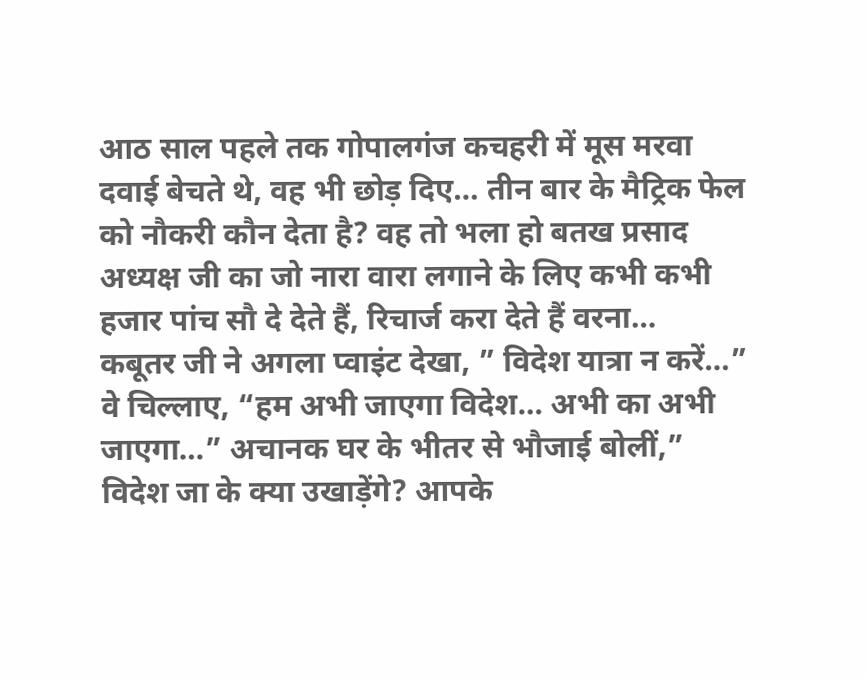आठ साल पहले तक गोपालगंज कचहरी में मूस मरवा दवाई बेचते थे, वह भी छोड़ दिए… तीन बार के मैट्रिक फेल को नौकरी कौन देता है? वह तो भला हो बतख प्रसाद अध्यक्ष जी का जो नारा वारा लगाने के लिए कभी कभी हजार पांच सौ दे देते हैं, रिचार्ज करा देते हैं वरना…
कबूतर जी ने अगला प्वाइंट देखा, ” विदेश यात्रा न करें…” वे चिल्लाए, “हम अभी जाएगा विदेश… अभी का अभी जाएगा…” अचानक घर के भीतर से भौजाई बोलीं,” विदेश जा के क्या उखाड़ेंगे? आपके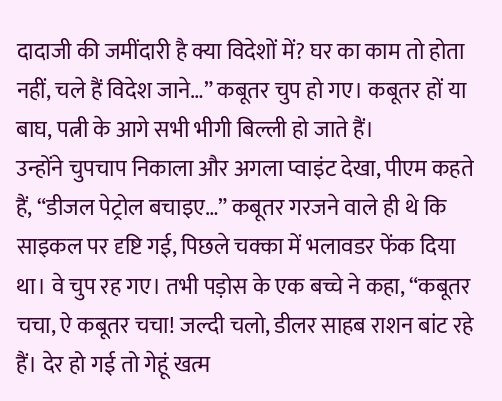दादाजी की जमींदारी है क्या विदेशों में? घर का काम तो होता नहीं, चले हैं विदेश जाने…” कबूतर चुप हो गए। कबूतर हों या बाघ, पत्नी के आगे सभी भीगी बिल्ली हो जाते हैं।
उन्होंने चुपचाप निकाला और अगला प्वाइंट देखा, पीएम कहते हैं, “डीजल पेट्रोल बचाइए…” कबूतर गरजने वाले ही थे कि साइकल पर दृष्टि गई, पिछले चक्का में भलावडर फेंक दिया था। वे चुप रह गए। तभी पड़ोस के एक बच्चे ने कहा, “कबूतर चचा, ऐ कबूतर चचा! जल्दी चलो, डीलर साहब राशन बांट रहे हैं। देर हो गई तो गेहूं खत्म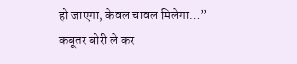हो जाएगा, केवल चावल मिलेगा…”
कबूतर बोरी ले कर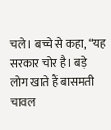चले। बच्चे से कहा, “यह सरकार चोर है। बड़े लोग खाते हैं बासमती चावल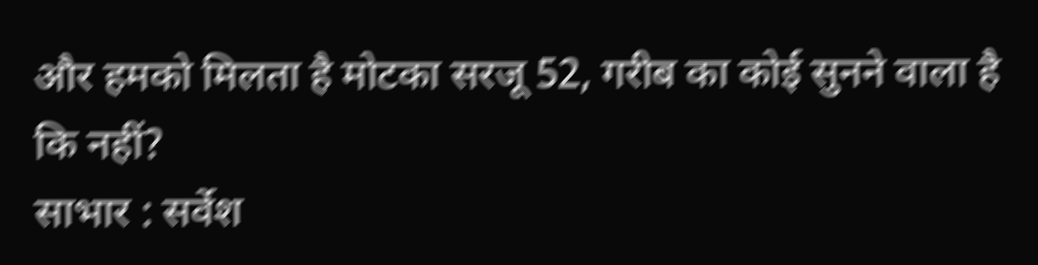और हमको मिलता है मोटका सरजू 52, गरीब का कोई सुनने वाला है कि नहीं?
साभार : सर्वेश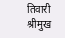तिवारी श्रीमुख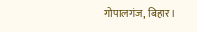गोपालगंज, बिहार।